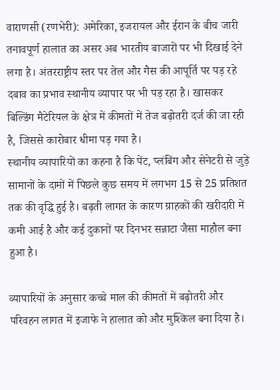वाराणसी (रणभेरी): अमेरिका, इजरायल और ईरान के बीच जारी तनावपूर्ण हालात का असर अब भारतीय बाजारों पर भी दिखाई देने लगा है। अंतरराष्ट्रीय स्तर पर तेल और गैस की आपूर्ति पर पड़ रहे दबाव का प्रभाव स्थानीय व्यापार पर भी पड़ रहा है। खासकर बिल्डिंग मैटेरियल के क्षेत्र में कीमतों में तेज बढ़ोतरी दर्ज की जा रही है, जिससे कारोबार धीमा पड़ गया है।
स्थानीय व्यापारियों का कहना है कि पेंट, प्लंबिंग और सेनेटरी से जुड़े सामानों के दामों में पिछले कुछ समय में लगभग 15 से 25 प्रतिशत तक की वृद्धि हुई है। बढ़ती लागत के कारण ग्राहकों की खरीदारी में कमी आई है और कई दुकानों पर दिनभर सन्नाटा जैसा माहौल बना हुआ है।

व्यापारियों के अनुसार कच्चे माल की कीमतों में बढ़ोतरी और परिवहन लागत में इजाफे ने हालात को और मुश्किल बना दिया है।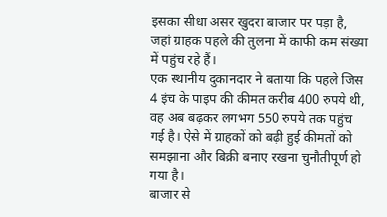इसका सीधा असर खुदरा बाजार पर पड़ा है, जहां ग्राहक पहले की तुलना में काफी कम संख्या में पहुंच रहे हैं।
एक स्थानीय दुकानदार ने बताया कि पहले जिस 4 इंच के पाइप की कीमत करीब 400 रुपये थी, वह अब बढ़कर लगभग 550 रुपये तक पहुंच गई है। ऐसे में ग्राहकों को बढ़ी हुई कीमतों को समझाना और बिक्री बनाए रखना चुनौतीपूर्ण हो गया है।
बाजार से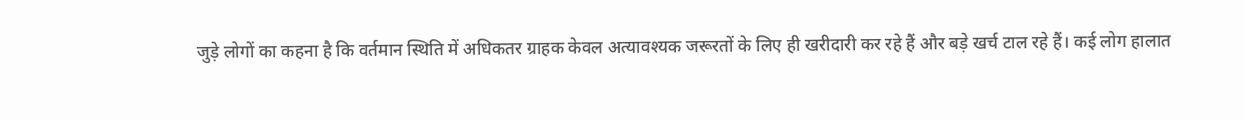जुड़े लोगों का कहना है कि वर्तमान स्थिति में अधिकतर ग्राहक केवल अत्यावश्यक जरूरतों के लिए ही खरीदारी कर रहे हैं और बड़े खर्च टाल रहे हैं। कई लोग हालात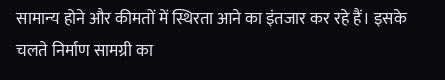सामान्य होने और कीमतों में स्थिरता आने का इंतजार कर रहे हैं। इसके चलते निर्माण सामग्री का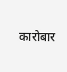कारोबार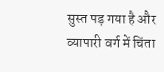सुस्त पड़ गया है और व्यापारी वर्ग में चिंता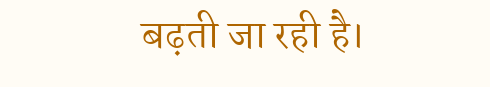बढ़ती जा रही है।